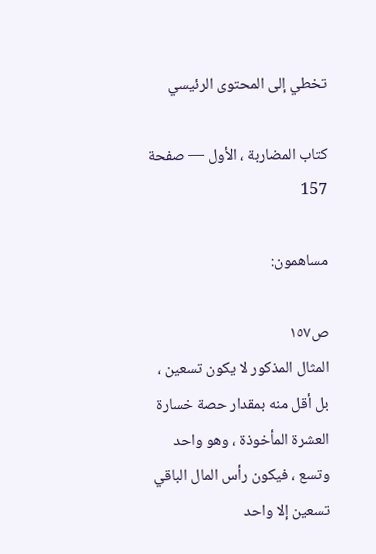تخطي إلى المحتوى الرئيسي

كتاب المضاربة ، الأول — صفحة 157

مساهمون:

ص١٥٧
المثال المذكور لا يكون تسعين ، بل أقل منه بمقدار حصة خسارة العشرة المأخوذة ، وهو واحد وتسع ، فيكون رأس المال الباقي تسعين إلا واحد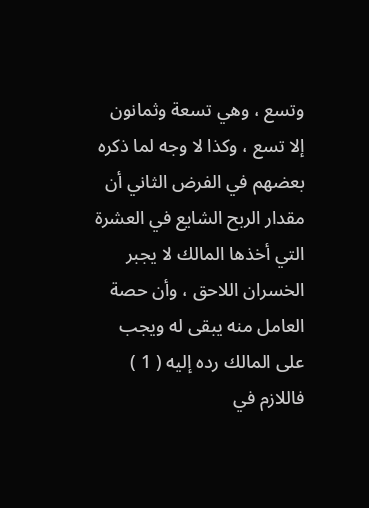وتسع ، وهي تسعة وثمانون إلا تسع ، وكذا لا وجه لما ذكره بعضهم في الفرض الثاني أن مقدار الربح الشايع في العشرة التي أخذها المالك لا يجبر الخسران اللاحق ، وأن حصة العامل منه يبقى له ويجب على المالك رده إليه ( 1 ) فاللازم في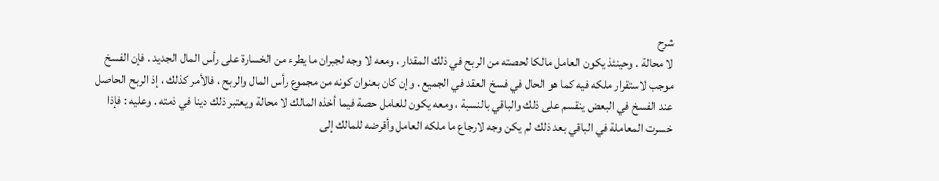شرح
لا محالة . وحينئذ يكون العامل مالكا لحصته من الربح في ذلك المقدار ، ومعه لا وجه لجبران ما يطرء من الخسارة على رأس المال الجديد . فإن الفسخ موجب لاستقرار ملكه فيه كما هو الحال في فسخ العقد في الجميع . وإن كان بعنوان كونه من مجموع رأس المال والربح ، فالأمر كذلك ، إذ الربح الحاصل عند الفسخ في البعض ينقسم على ذلك والباقي بالنسبة ، ومعه يكون للعامل حصة فيما أخذه المالك لا محالة ويعتبر ذلك دينا في ذمته . وعليه : فإذا خسرت المعاملة في الباقي بعد ذلك لم يكن وجه لارجاع ما ملكه العامل وأقرضه للمالك إلى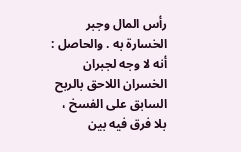رأس المال وجبر الخسارة به . والحاصل : أنه لا وجه لجبران الخسران اللاحق بالربح السابق على الفسخ ، بلا فرق فيه بين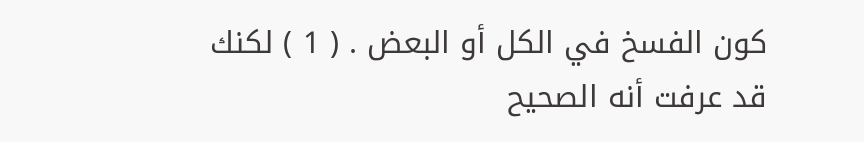كون الفسخ في الكل أو البعض . ( 1 ) لكنك قد عرفت أنه الصحيح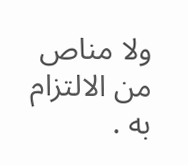ولا مناص من الالتزام به .